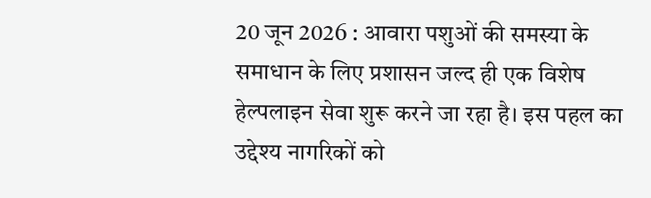20 जून 2026 : आवारा पशुओं की समस्या के समाधान के लिए प्रशासन जल्द ही एक विशेष हेल्पलाइन सेवा शुरू करने जा रहा है। इस पहल का उद्देश्य नागरिकों को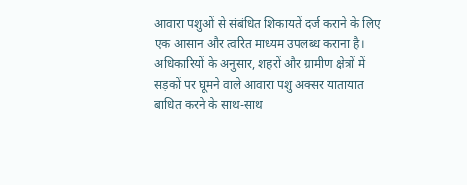आवारा पशुओं से संबंधित शिकायतें दर्ज कराने के लिए एक आसान और त्वरित माध्यम उपलब्ध कराना है।
अधिकारियों के अनुसार, शहरों और ग्रामीण क्षेत्रों में सड़कों पर घूमने वाले आवारा पशु अक्सर यातायात बाधित करने के साथ-साथ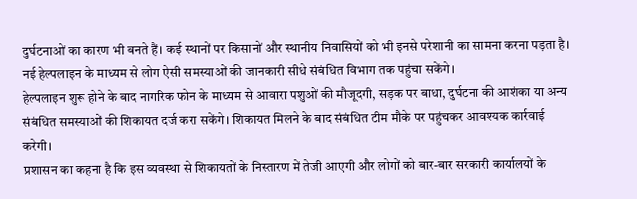दुर्घटनाओं का कारण भी बनते हैं। कई स्थानों पर किसानों और स्थानीय निवासियों को भी इनसे परेशानी का सामना करना पड़ता है। नई हेल्पलाइन के माध्यम से लोग ऐसी समस्याओं की जानकारी सीधे संबंधित विभाग तक पहुंचा सकेंगे।
हेल्पलाइन शुरू होने के बाद नागरिक फोन के माध्यम से आवारा पशुओं की मौजूदगी, सड़क पर बाधा, दुर्घटना की आशंका या अन्य संबंधित समस्याओं की शिकायत दर्ज करा सकेंगे। शिकायत मिलने के बाद संबंधित टीम मौके पर पहुंचकर आवश्यक कार्रवाई करेगी।
प्रशासन का कहना है कि इस व्यवस्था से शिकायतों के निस्तारण में तेजी आएगी और लोगों को बार-बार सरकारी कार्यालयों के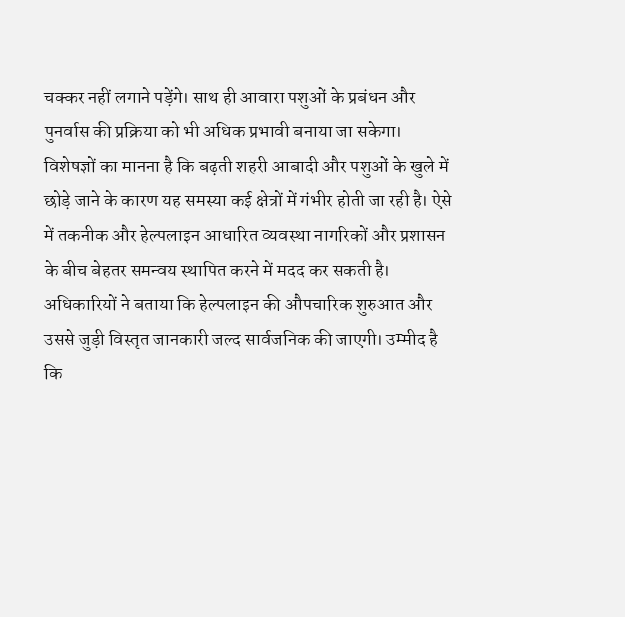चक्कर नहीं लगाने पड़ेंगे। साथ ही आवारा पशुओं के प्रबंधन और पुनर्वास की प्रक्रिया को भी अधिक प्रभावी बनाया जा सकेगा।
विशेषज्ञों का मानना है कि बढ़ती शहरी आबादी और पशुओं के खुले में छोड़े जाने के कारण यह समस्या कई क्षेत्रों में गंभीर होती जा रही है। ऐसे में तकनीक और हेल्पलाइन आधारित व्यवस्था नागरिकों और प्रशासन के बीच बेहतर समन्वय स्थापित करने में मदद कर सकती है।
अधिकारियों ने बताया कि हेल्पलाइन की औपचारिक शुरुआत और उससे जुड़ी विस्तृत जानकारी जल्द सार्वजनिक की जाएगी। उम्मीद है कि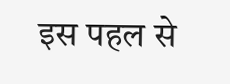इस पहल से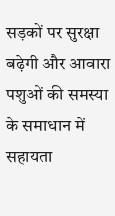सड़कों पर सुरक्षा बढ़ेगी और आवारा पशुओं की समस्या के समाधान में सहायता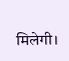मिलेगी।